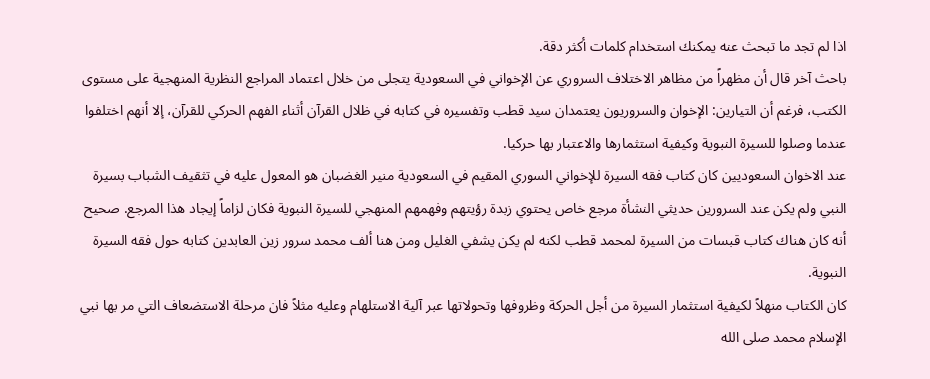اذا لم تجد ما تبحث عنه يمكنك استخدام كلمات أكثر دقة.
باحث آخر قال أن مظهراً من مظاهر الاختلاف السروري عن الإخواني في السعودية يتجلى من خلال اعتماد المراجع النظرية المنهجية على مستوى الكتب، فرغم أن التيارين: الإخوان والسروريون يعتمدان سيد قطب وتفسيره في كتابه في ظلال القرآن أثناء الفهم الحركي للقرآن، إلا أنهم اختلفوا عندما وصلوا للسيرة النبوية وكيفية استثمارها والاعتبار بها حركيا.
عند الاخوان السعوديين كان كتاب فقه السيرة للإخواني السوري المقيم في السعودية منير الغضبان هو المعول عليه في تثقيف الشباب بسيرة النبي ولم يكن عند السرورين حديثي النشأة مرجع خاص يحتوي زبدة رؤيتهم وفهمهم المنهجي للسيرة النبوية فكان لزاماً إيجاد هذا المرجع. صحيح أنه كان هناك كتاب قبسات من السيرة لمحمد قطب لكنه لم يكن يشفي الغليل ومن هنا ألف محمد سرور زين العابدين كتابه حول فقه السيرة النبوية.
كان الكتاب منهلاً لكيفية استثمار السيرة من أجل الحركة وظروفها وتحولاتها عبر آلية الاستلهام وعليه مثلاً فان مرحلة الاستضعاف التي مر بها نبي الإسلام محمد صلى الله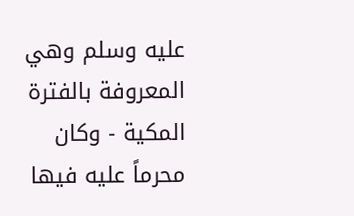عليه وسلم وهي المعروفة بالفترة المكية - وكان محرماً عليه فيها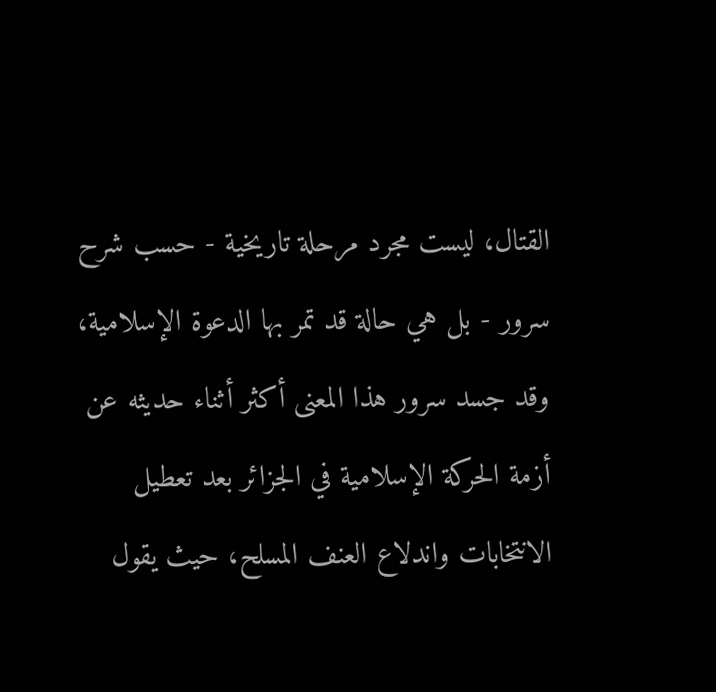القتال، ليست مجرد مرحلة تاريخية - حسب شرح سرور - بل هي حالة قد تمر بها الدعوة الإسلامية، وقد جسد سرور هذا المعنى أكثر أثناء حديثه عن أزمة الحركة الإسلامية في الجزائر بعد تعطيل الانتخابات واندلاع العنف المسلح، حيث يقول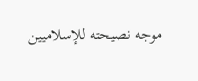موجه نصيحته للإسلاميين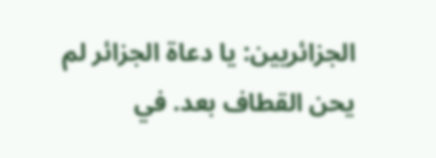الجزائريين: يا دعاة الجزائر لم يحن القطاف بعد. في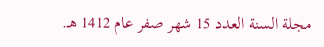مجلة السنة العدد 15 شهر صفر عام 1412 هـ.